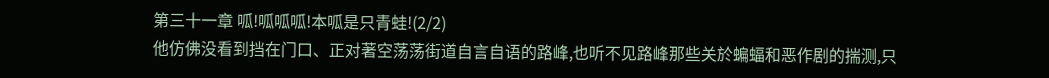第三十一章 呱!呱呱呱!本呱是只青蛙!(2/2)
他仿佛没看到挡在门口、正对著空荡荡街道自言自语的路峰,也听不见路峰那些关於蝙蝠和恶作剧的揣测,只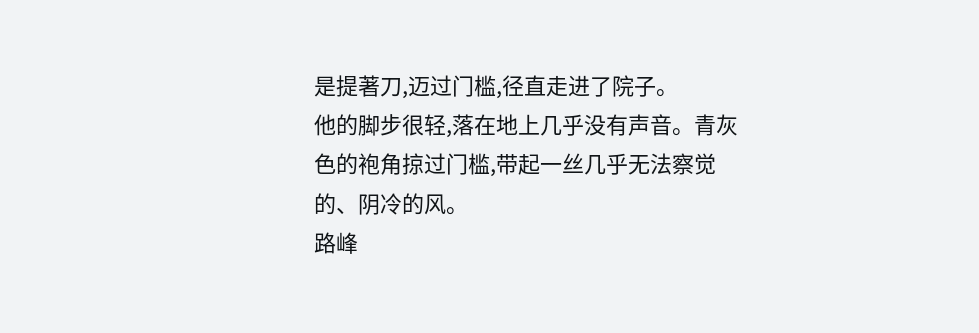是提著刀,迈过门槛,径直走进了院子。
他的脚步很轻,落在地上几乎没有声音。青灰色的袍角掠过门槛,带起一丝几乎无法察觉的、阴冷的风。
路峰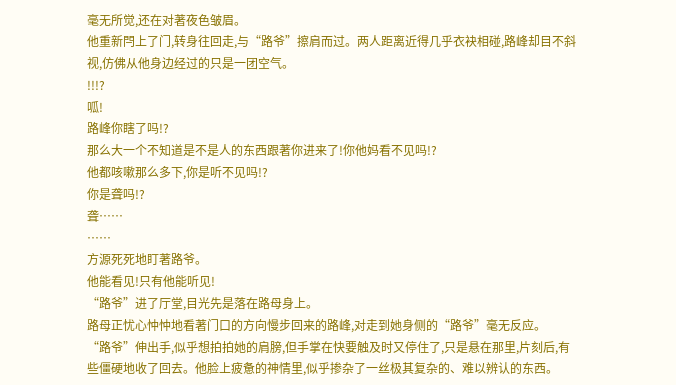毫无所觉,还在对著夜色皱眉。
他重新閂上了门,转身往回走,与“路爷”擦肩而过。两人距离近得几乎衣袂相碰,路峰却目不斜视,仿佛从他身边经过的只是一团空气。
!!!?
呱!
路峰你瞎了吗!?
那么大一个不知道是不是人的东西跟著你进来了!你他妈看不见吗!?
他都咳嗽那么多下,你是听不见吗!?
你是聋吗!?
聋……
……
方源死死地盯著路爷。
他能看见!只有他能听见!
“路爷”进了厅堂,目光先是落在路母身上。
路母正忧心忡忡地看著门口的方向慢步回来的路峰,对走到她身侧的“路爷”毫无反应。
“路爷”伸出手,似乎想拍拍她的肩膀,但手掌在快要触及时又停住了,只是悬在那里,片刻后,有些僵硬地收了回去。他脸上疲惫的神情里,似乎掺杂了一丝极其复杂的、难以辨认的东西。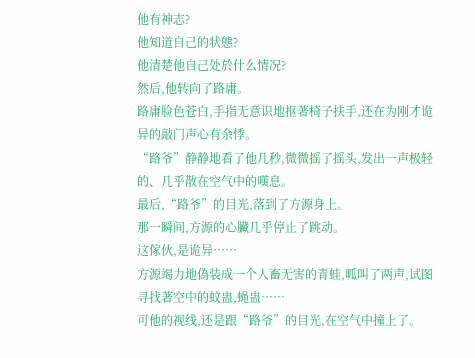他有神志?
他知道自己的状態?
他清楚他自己处於什么情况?
然后,他转向了路庸。
路庸脸色苍白,手指无意识地抠著椅子扶手,还在为刚才诡异的敲门声心有余悸。
“路爷”静静地看了他几秒,微微摇了摇头,发出一声极轻的、几乎散在空气中的嘆息。
最后,“路爷”的目光,落到了方源身上。
那一瞬间,方源的心臟几乎停止了跳动。
这傢伙,是诡异……
方源竭力地偽装成一个人畜无害的青蛙,呱叫了两声,试图寻找著空中的蚊蛊,蝇蛊……
可他的视线,还是跟“路爷”的目光,在空气中撞上了。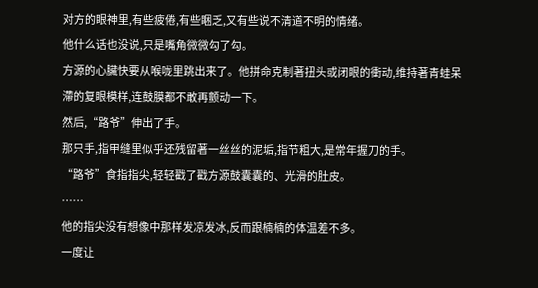对方的眼神里,有些疲倦,有些睏乏,又有些说不清道不明的情绪。
他什么话也没说,只是嘴角微微勾了勾。
方源的心臟快要从喉咙里跳出来了。他拼命克制著扭头或闭眼的衝动,维持著青蛙呆滯的复眼模样,连鼓膜都不敢再颤动一下。
然后,“路爷”伸出了手。
那只手,指甲缝里似乎还残留著一丝丝的泥垢,指节粗大,是常年握刀的手。
“路爷”食指指尖,轻轻戳了戳方源鼓囊囊的、光滑的肚皮。
……
他的指尖没有想像中那样发凉发冰,反而跟楠楠的体温差不多。
一度让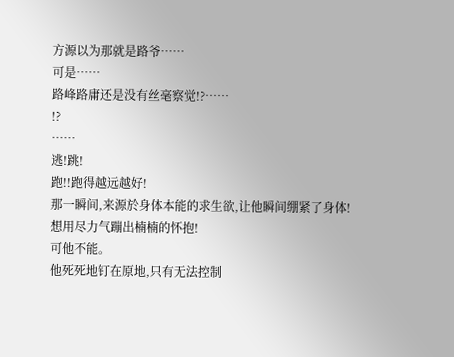方源以为那就是路爷……
可是……
路峰路庸还是没有丝毫察觉!?……
!?
……
逃!跳!
跑!!跑得越远越好!
那一瞬间,来源於身体本能的求生欲,让他瞬间绷紧了身体!
想用尽力气蹦出楠楠的怀抱!
可他不能。
他死死地钉在原地,只有无法控制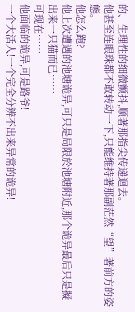的、生理性的细微颤抖,顺著那指尖传递迴去。
他甚至连眼珠都不敢转动一下,只能维持著那副茫然“望”著前方的姿態。
他怎么跑?
他上次遭遇的池塘诡异,可只是局限於池塘附近,那个诡异最后只是擬出来一只猫而已……
可现在……
他面临的诡异,可是路爷!
一个大活人!一个完全分辨不出来异常的诡异!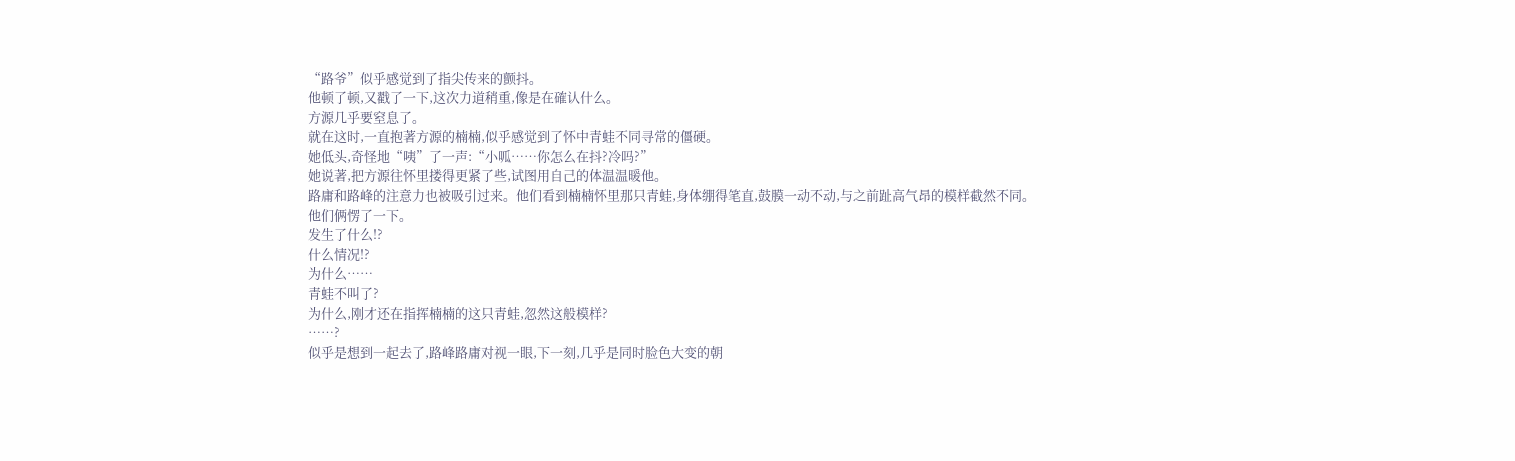“路爷”似乎感觉到了指尖传来的颤抖。
他顿了顿,又戳了一下,这次力道稍重,像是在確认什么。
方源几乎要窒息了。
就在这时,一直抱著方源的楠楠,似乎感觉到了怀中青蛙不同寻常的僵硬。
她低头,奇怪地“咦”了一声:“小呱……你怎么在抖?冷吗?”
她说著,把方源往怀里搂得更紧了些,试图用自己的体温温暖他。
路庸和路峰的注意力也被吸引过来。他们看到楠楠怀里那只青蛙,身体绷得笔直,鼓膜一动不动,与之前趾高气昂的模样截然不同。
他们俩愣了一下。
发生了什么!?
什么情况!?
为什么……
青蛙不叫了?
为什么,刚才还在指挥楠楠的这只青蛙,忽然这般模样?
……?
似乎是想到一起去了,路峰路庸对视一眼,下一刻,几乎是同时脸色大变的朝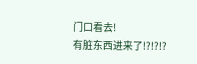门口看去!
有脏东西进来了!?!?!?